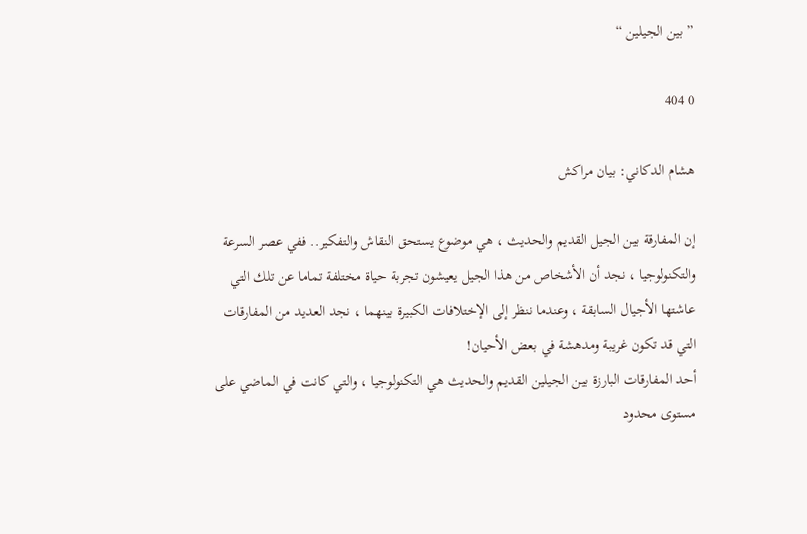” بين الجيلين “

0 404

هشام الدكاني: بيان مراكش

إن المفارقة بين الجيل القديم والحديث ، هي موضوع يستحق النقاش والتفكير.. ففي عصر السرعة والتكنولوجيا ، نجد أن الأشخاص من هذا الجيل يعيشون تجربة حياة مختلفة تماما عن تلك التي عاشتها الأجيال السابقة ، وعندما ننظر إلى الإختلافات الكبيرة بينهما ، نجد العديد من المفارقات التي قد تكون غريبة ومدهشة في بعض الأحيان!
أحد المفارقات البارزة بين الجيلين القديم والحديث هي التكنولوجيا ، والتي كانت في الماضي على مستوى محدود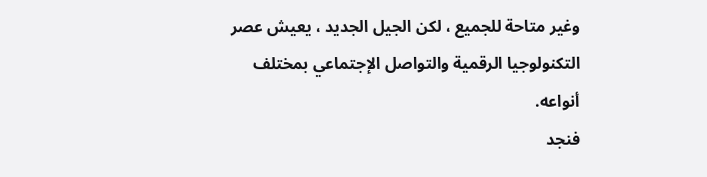وغير متاحة للجميع ، لكن الجيل الجديد ، يعيش عصر التكنولوجيا الرقمية والتواصل الإجتماعي بمختلف أنواعه.
فنجد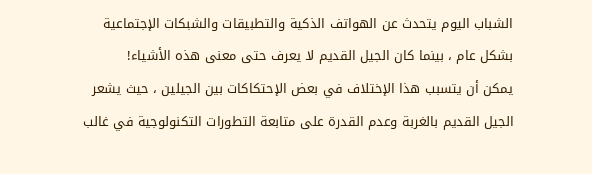الشباب اليوم يتحدث عن الهواتف الذكية والتطبيقات والشبكات الإجتماعية بشكل عام ، بينما كان الجيل القديم لا يعرف حتى معنى هذه الأشياء!
يمكن أن يتسبب هذا الإختلاف في بعض الإحتكاكات بين الجيلين ، حيث يشعر الجيل القديم بالغربة وعدم القدرة على متابعة التطورات التكنولوجية في غالب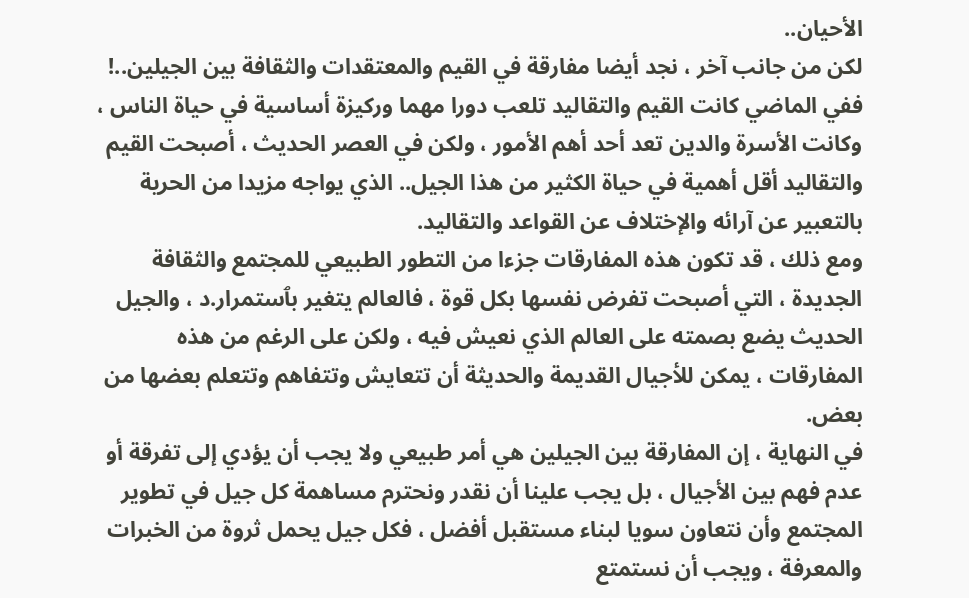الأحيان..
لكن من جانب آخر ، نجد أيضا مفارقة في القيم والمعتقدات والثقافة بين الجيلين..!
ففي الماضي كانت القيم والتقاليد تلعب دورا مهما وركيزة أساسية في حياة الناس ، وكانت الأسرة والدين تعد أحد أهم الأمور ، ولكن في العصر الحديث ، أصبحت القيم والتقاليد أقل أهمية في حياة الكثير من هذا الجيل.. الذي يواجه مزيدا من الحرية بالتعبير عن آرائه والإختلاف عن القواعد والتقاليد.
ومع ذلك ، قد تكون هذه المفارقات جزءا من التطور الطبيعي للمجتمع والثقافة الجديدة ، التي أصبحت تفرض نفسها بكل قوة ، فالعالم يتغير بٱستمرار.د ، والجيل الحديث يضع بصمته على العالم الذي نعيش فيه ، ولكن على الرغم من هذه المفارقات ، يمكن للأجيال القديمة والحديثة أن تتعايش وتتفاهم وتتعلم بعضها من بعض.
في النهاية ، إن المفارقة بين الجيلين هي أمر طبيعي ولا يجب أن يؤدي إلى تفرقة أو عدم فهم بين الأجيال ، بل يجب علينا أن نقدر ونحترم مساهمة كل جيل في تطوير المجتمع وأن نتعاون سويا لبناء مستقبل أفضل ، فكل جيل يحمل ثروة من الخبرات والمعرفة ، ويجب أن نستمتع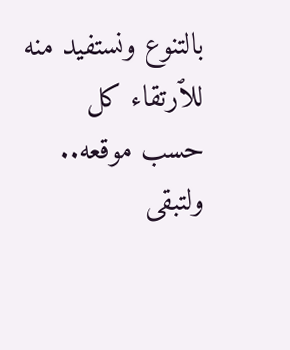بالتنوع ونستفيد منه للٱرتقاء كل حسب موقعه..
ولتبقى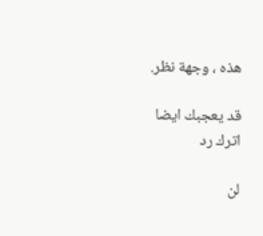هذه ، وجهة نظر.

قد يعجبك ايضا
اترك رد

لن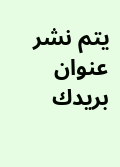يتم نشر عنوان بريدك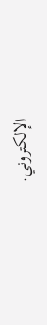الإلكتروني.